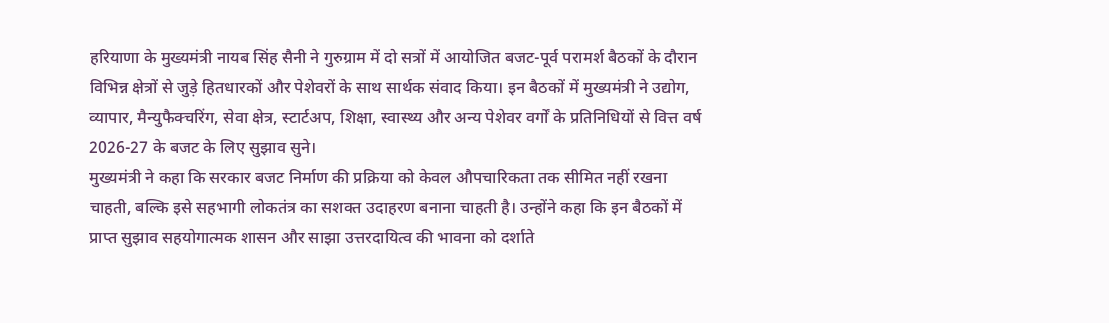हरियाणा के मुख्यमंत्री नायब सिंह सैनी ने गुरुग्राम में दो सत्रों में आयोजित बजट-पूर्व परामर्श बैठकों के दौरान विभिन्न क्षेत्रों से जुड़े हितधारकों और पेशेवरों के साथ सार्थक संवाद किया। इन बैठकों में मुख्यमंत्री ने उद्योग, व्यापार, मैन्युफैक्चरिंग, सेवा क्षेत्र, स्टार्टअप, शिक्षा, स्वास्थ्य और अन्य पेशेवर वर्गों के प्रतिनिधियों से वित्त वर्ष 2026-27 के बजट के लिए सुझाव सुने।
मुख्यमंत्री ने कहा कि सरकार बजट निर्माण की प्रक्रिया को केवल औपचारिकता तक सीमित नहीं रखना चाहती, बल्कि इसे सहभागी लोकतंत्र का सशक्त उदाहरण बनाना चाहती है। उन्होंने कहा कि इन बैठकों में प्राप्त सुझाव सहयोगात्मक शासन और साझा उत्तरदायित्व की भावना को दर्शाते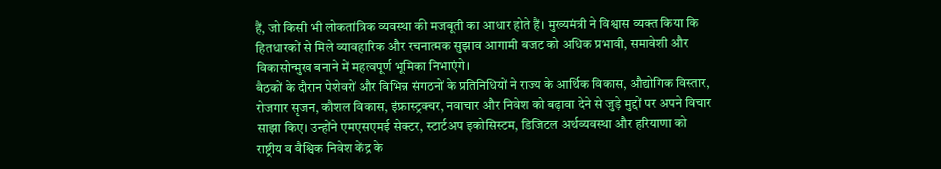हैं, जो किसी भी लोकतांत्रिक व्यवस्था की मजबूती का आधार होते हैं। मुख्यमंत्री ने विश्वास व्यक्त किया कि हितधारकों से मिले व्यावहारिक और रचनात्मक सुझाव आगामी बजट को अधिक प्रभावी, समावेशी और विकासोन्मुख बनाने में महत्वपूर्ण भूमिका निभाएंगे।
बैठकों के दौरान पेशेवरों और विभिन्न संगठनों के प्रतिनिधियों ने राज्य के आर्थिक विकास, औद्योगिक विस्तार, रोजगार सृजन, कौशल विकास, इंफ्रास्ट्रक्चर, नवाचार और निवेश को बढ़ावा देने से जुड़े मुद्दों पर अपने विचार साझा किए। उन्होंने एमएसएमई सेक्टर, स्टार्टअप इकोसिस्टम, डिजिटल अर्थव्यवस्था और हरियाणा को राष्ट्रीय व वैश्विक निवेश केंद्र के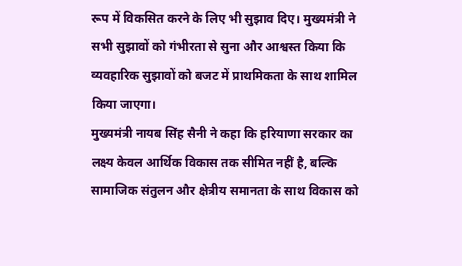रूप में विकसित करने के लिए भी सुझाव दिए। मुख्यमंत्री ने सभी सुझावों को गंभीरता से सुना और आश्वस्त किया कि व्यवहारिक सुझावों को बजट में प्राथमिकता के साथ शामिल किया जाएगा।
मुख्यमंत्री नायब सिंह सैनी ने कहा कि हरियाणा सरकार का लक्ष्य केवल आर्थिक विकास तक सीमित नहीं है, बल्कि सामाजिक संतुलन और क्षेत्रीय समानता के साथ विकास को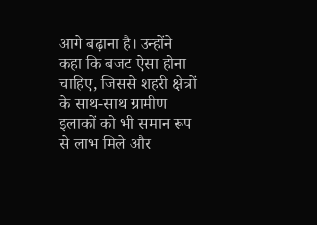आगे बढ़ाना है। उन्होंने कहा कि बजट ऐसा होना चाहिए, जिससे शहरी क्षेत्रों के साथ-साथ ग्रामीण इलाकों को भी समान रूप से लाभ मिले और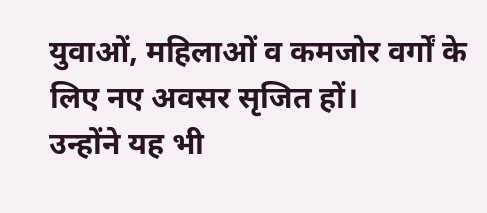युवाओं, महिलाओं व कमजोर वर्गों के लिए नए अवसर सृजित हों।
उन्होंने यह भी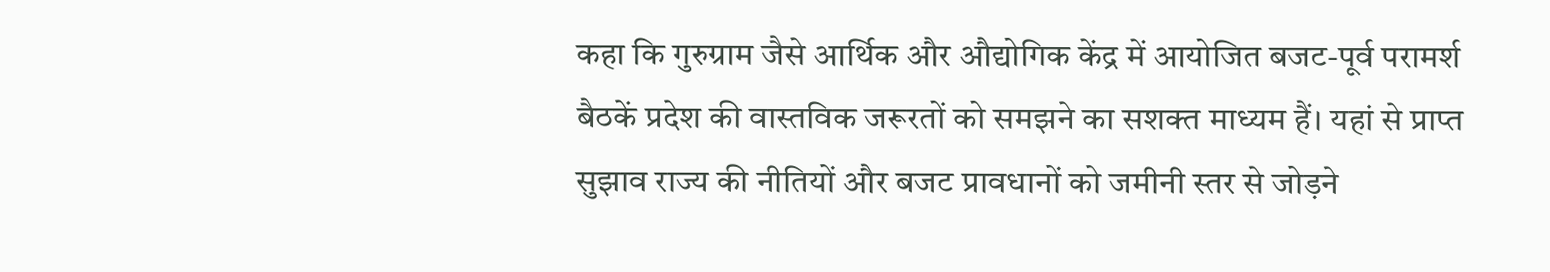कहा कि गुरुग्राम जैसे आर्थिक और औद्योगिक केंद्र में आयोजित बजट-पूर्व परामर्श बैठकें प्रदेश की वास्तविक जरूरतों को समझने का सशक्त माध्यम हैं। यहां से प्राप्त सुझाव राज्य की नीतियों और बजट प्रावधानों को जमीनी स्तर से जोड़ने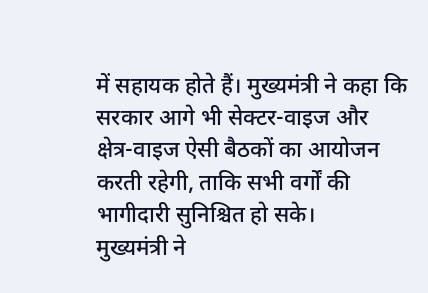में सहायक होते हैं। मुख्यमंत्री ने कहा कि सरकार आगे भी सेक्टर-वाइज और क्षेत्र-वाइज ऐसी बैठकों का आयोजन करती रहेगी, ताकि सभी वर्गों की भागीदारी सुनिश्चित हो सके।
मुख्यमंत्री ने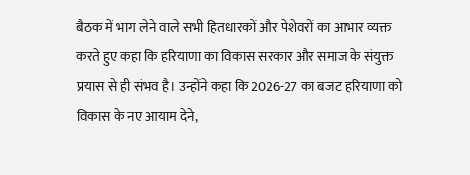बैठक में भाग लेने वाले सभी हितधारकों और पेशेवरों का आभार व्यक्त करते हुए कहा कि हरियाणा का विकास सरकार और समाज के संयुक्त प्रयास से ही संभव है। उन्होंने कहा कि 2026-27 का बजट हरियाणा को विकास के नए आयाम देने,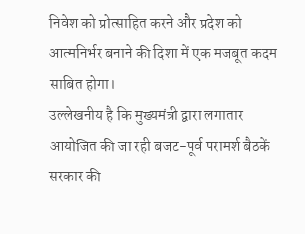निवेश को प्रोत्साहित करने और प्रदेश को आत्मनिर्भर बनाने की दिशा में एक मजबूत कदम साबित होगा।
उल्लेखनीय है कि मुख्यमंत्री द्वारा लगातार आयोजित की जा रही बजट-पूर्व परामर्श बैठकें सरकार की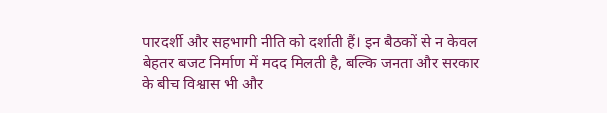पारदर्शी और सहभागी नीति को दर्शाती हैं। इन बैठकों से न केवल बेहतर बजट निर्माण में मदद मिलती है, बल्कि जनता और सरकार के बीच विश्वास भी और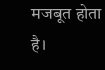मजबूत होता है।